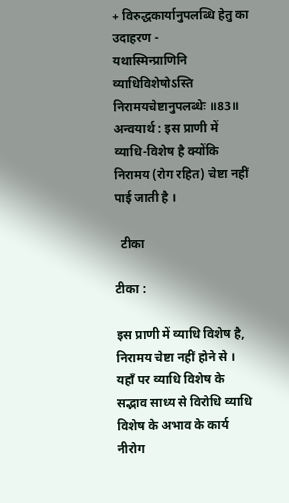+ विरुद्धकार्यानुपलब्धि हेतु का उदाहरण -
यथास्मिन्प्राणिनि व्याधिविशेषोऽस्ति निरामयचेष्टानुपलब्धेः ॥83॥
अन्वयार्थ : इस प्राणी में व्याधि-विशेष है क्योंकि निरामय (रोग रहित) चेष्टा नहीं पाई जाती है ।

  टीका

टीका :

इस प्राणी में व्याधि विशेष है, निरामय चेष्टा नहीं होने से । यहाँ पर व्याधि विशेष के सद्भाव साध्य से विरोधि व्याधि विशेष के अभाव के कार्य नीरोग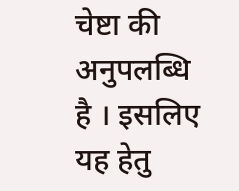चेष्टा की अनुपलब्धि है । इसलिए यह हेतु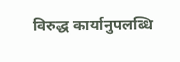विरुद्ध कार्यानुपलब्धि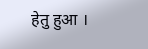हेतु हुआ ।